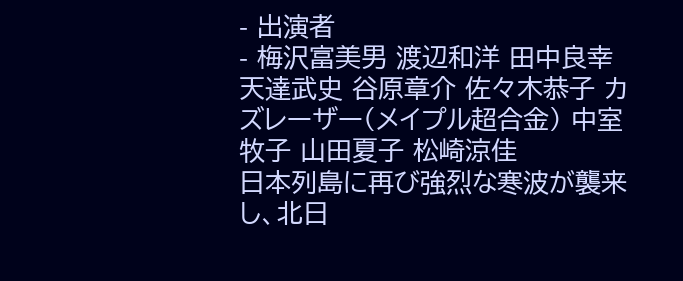- 出演者
- 梅沢富美男 渡辺和洋 田中良幸 天達武史 谷原章介 佐々木恭子 カズレーザー(メイプル超合金) 中室牧子 山田夏子 松崎涼佳
日本列島に再び強烈な寒波が襲来し、北日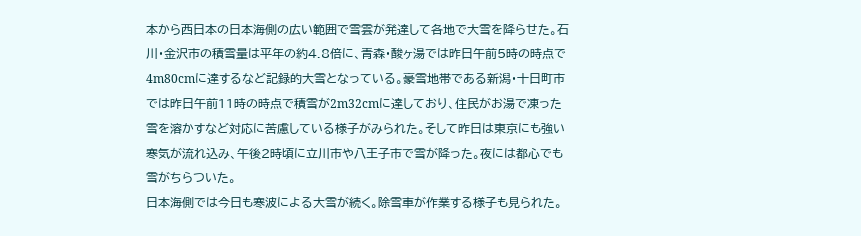本から西日本の日本海側の広い範囲で雪雲が発達して各地で大雪を降らせた。石川・金沢市の積雪量は平年の約4.8倍に、青森・酸ヶ湯では昨日午前5時の時点で4m80cmに達するなど記録的大雪となっている。豪雪地帯である新潟・十日町市では昨日午前11時の時点で積雪が2m32cmに達しており、住民がお湯で凍った雪を溶かすなど対応に苦慮している様子がみられた。そして昨日は東京にも強い寒気が流れ込み、午後2時頃に立川市や八王子市で雪が降った。夜には都心でも雪がちらついた。
日本海側では今日も寒波による大雪が続く。除雪車が作業する様子も見られた。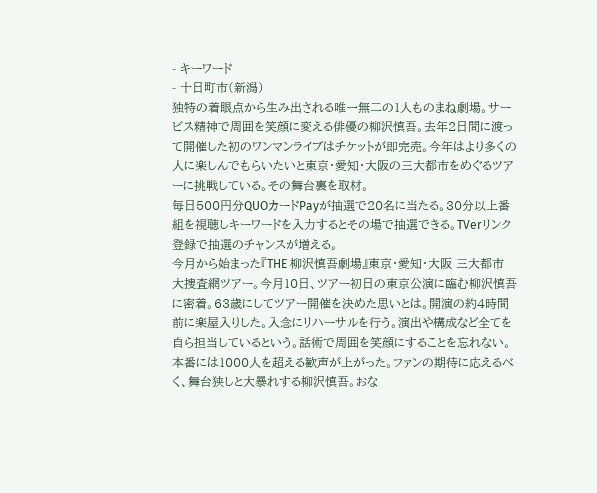- キーワード
- 十日町市(新潟)
独特の着眼点から生み出される唯一無二の1人ものまね劇場。サービス精神で周囲を笑顔に変える俳優の柳沢慎吾。去年2日間に渡って開催した初のワンマンライブはチケットが即完売。今年はより多くの人に楽しんでもらいたいと東京・愛知・大阪の三大都市をめぐるツアーに挑戦している。その舞台裏を取材。
毎日500円分QUOカードPayが抽選で20名に当たる。30分以上番組を視聴しキーワードを入力するとその場で抽選できる。TVerリンク登録で抽選のチャンスが増える。
今月から始まった『THE 柳沢慎吾劇場』東京・愛知・大阪 三大都市 大捜査網ツアー。今月10日、ツアー初日の東京公演に臨む柳沢慎吾に密着。63歳にしてツアー開催を決めた思いとは。開演の約4時間前に楽屋入りした。入念にリハーサルを行う。演出や構成など全てを自ら担当しているという。話術で周囲を笑顔にすることを忘れない。本番には1000人を超える歓声が上がった。ファンの期待に応えるべく、舞台狭しと大暴れする柳沢慎吾。おな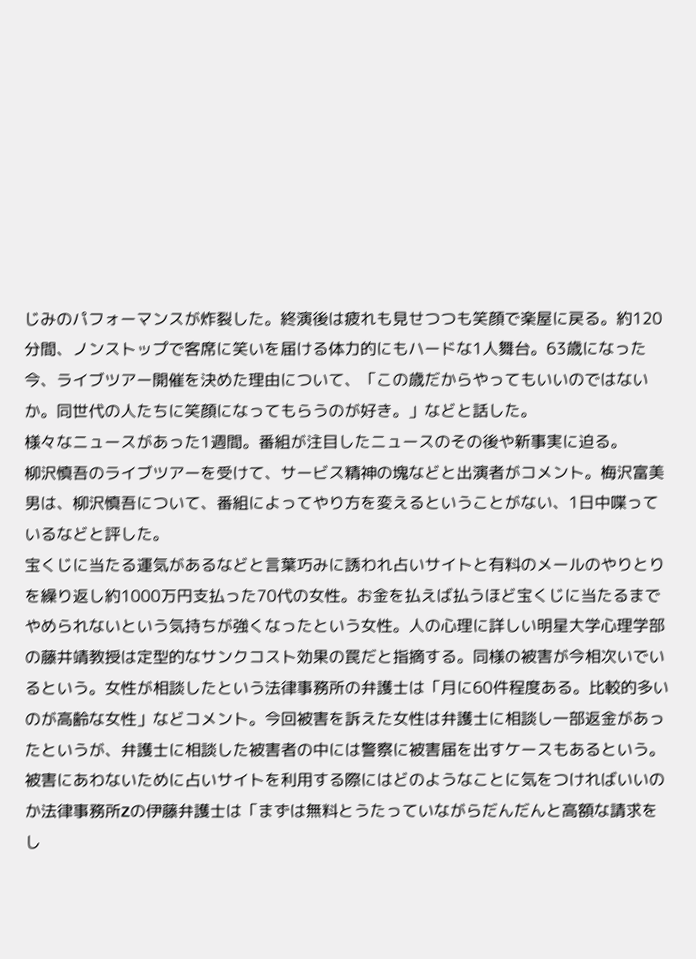じみのパフォーマンスが炸裂した。終演後は疲れも見せつつも笑顔で楽屋に戻る。約120分間、ノンストップで客席に笑いを届ける体力的にもハードな1人舞台。63歳になった今、ライブツアー開催を決めた理由について、「この歳だからやってもいいのではないか。同世代の人たちに笑顔になってもらうのが好き。」などと話した。
様々なニュースがあった1週間。番組が注目したニュースのその後や新事実に迫る。
柳沢慎吾のライブツアーを受けて、サービス精神の塊などと出演者がコメント。梅沢富美男は、柳沢慎吾について、番組によってやり方を変えるということがない、1日中喋っているなどと評した。
宝くじに当たる運気があるなどと言葉巧みに誘われ占いサイトと有料のメールのやりとりを繰り返し約1000万円支払った70代の女性。お金を払えば払うほど宝くじに当たるまでやめられないという気持ちが強くなったという女性。人の心理に詳しい明星大学心理学部の藤井靖教授は定型的なサンクコスト効果の罠だと指摘する。同様の被害が今相次いでいるという。女性が相談したという法律事務所の弁護士は「月に60件程度ある。比較的多いのが高齢な女性」などコメント。今回被害を訴えた女性は弁護士に相談し一部返金があったというが、弁護士に相談した被害者の中には警察に被害届を出すケースもあるという。被害にあわないために占いサイトを利用する際にはどのようなことに気をつければいいのか法律事務所Zの伊藤弁護士は「まずは無料とうたっていながらだんだんと高額な請求をし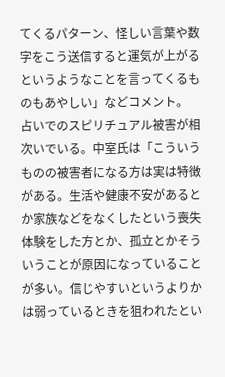てくるパターン、怪しい言葉や数字をこう送信すると運気が上がるというようなことを言ってくるものもあやしい」などコメント。
占いでのスピリチュアル被害が相次いでいる。中室氏は「こういうものの被害者になる方は実は特徴がある。生活や健康不安があるとか家族などをなくしたという喪失体験をした方とか、孤立とかそういうことが原因になっていることが多い。信じやすいというよりかは弱っているときを狙われたとい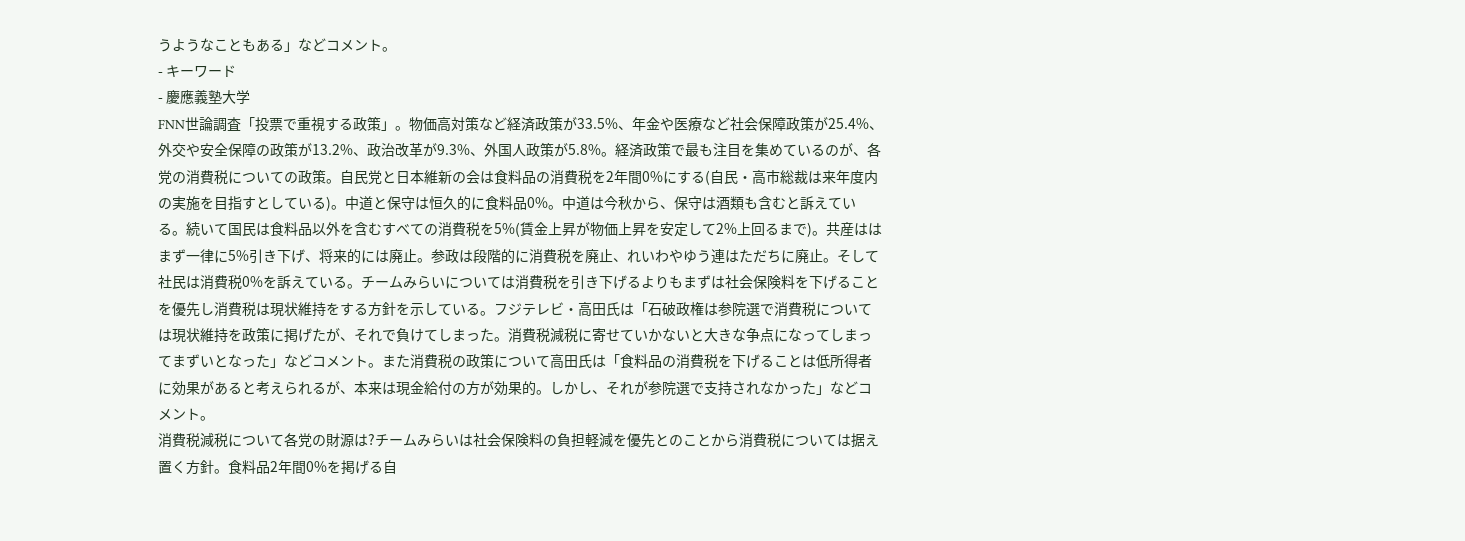うようなこともある」などコメント。
- キーワード
- 慶應義塾大学
FNN世論調査「投票で重視する政策」。物価高対策など経済政策が33.5%、年金や医療など社会保障政策が25.4%、外交や安全保障の政策が13.2%、政治改革が9.3%、外国人政策が5.8%。経済政策で最も注目を集めているのが、各党の消費税についての政策。自民党と日本維新の会は食料品の消費税を2年間0%にする(自民・高市総裁は来年度内の実施を目指すとしている)。中道と保守は恒久的に食料品0%。中道は今秋から、保守は酒類も含むと訴えている。続いて国民は食料品以外を含むすべての消費税を5%(賃金上昇が物価上昇を安定して2%上回るまで)。共産ははまず一律に5%引き下げ、将来的には廃止。参政は段階的に消費税を廃止、れいわやゆう連はただちに廃止。そして社民は消費税0%を訴えている。チームみらいについては消費税を引き下げるよりもまずは社会保険料を下げることを優先し消費税は現状維持をする方針を示している。フジテレビ・高田氏は「石破政権は参院選で消費税については現状維持を政策に掲げたが、それで負けてしまった。消費税減税に寄せていかないと大きな争点になってしまってまずいとなった」などコメント。また消費税の政策について高田氏は「食料品の消費税を下げることは低所得者に効果があると考えられるが、本来は現金給付の方が効果的。しかし、それが参院選で支持されなかった」などコメント。
消費税減税について各党の財源は?チームみらいは社会保険料の負担軽減を優先とのことから消費税については据え置く方針。食料品2年間0%を掲げる自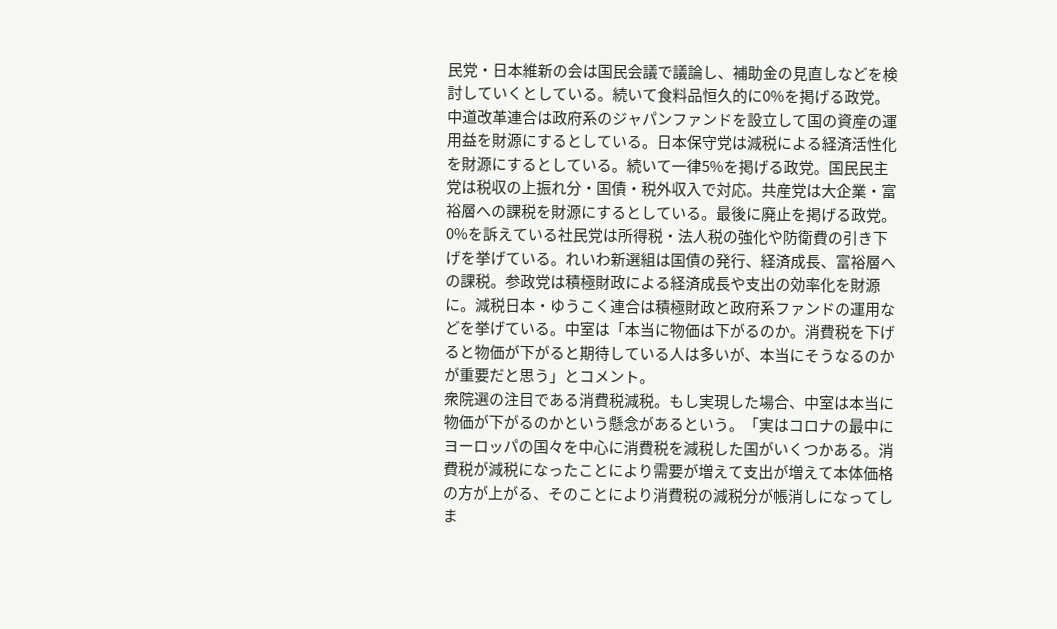民党・日本維新の会は国民会議で議論し、補助金の見直しなどを検討していくとしている。続いて食料品恒久的に0%を掲げる政党。中道改革連合は政府系のジャパンファンドを設立して国の資産の運用益を財源にするとしている。日本保守党は減税による経済活性化を財源にするとしている。続いて一律5%を掲げる政党。国民民主党は税収の上振れ分・国債・税外収入で対応。共産党は大企業・富裕層への課税を財源にするとしている。最後に廃止を掲げる政党。0%を訴えている社民党は所得税・法人税の強化や防衛費の引き下げを挙げている。れいわ新選組は国債の発行、経済成長、富裕層への課税。参政党は積極財政による経済成長や支出の効率化を財源に。減税日本・ゆうこく連合は積極財政と政府系ファンドの運用などを挙げている。中室は「本当に物価は下がるのか。消費税を下げると物価が下がると期待している人は多いが、本当にそうなるのかが重要だと思う」とコメント。
衆院選の注目である消費税減税。もし実現した場合、中室は本当に物価が下がるのかという懸念があるという。「実はコロナの最中にヨーロッパの国々を中心に消費税を減税した国がいくつかある。消費税が減税になったことにより需要が増えて支出が増えて本体価格の方が上がる、そのことにより消費税の減税分が帳消しになってしま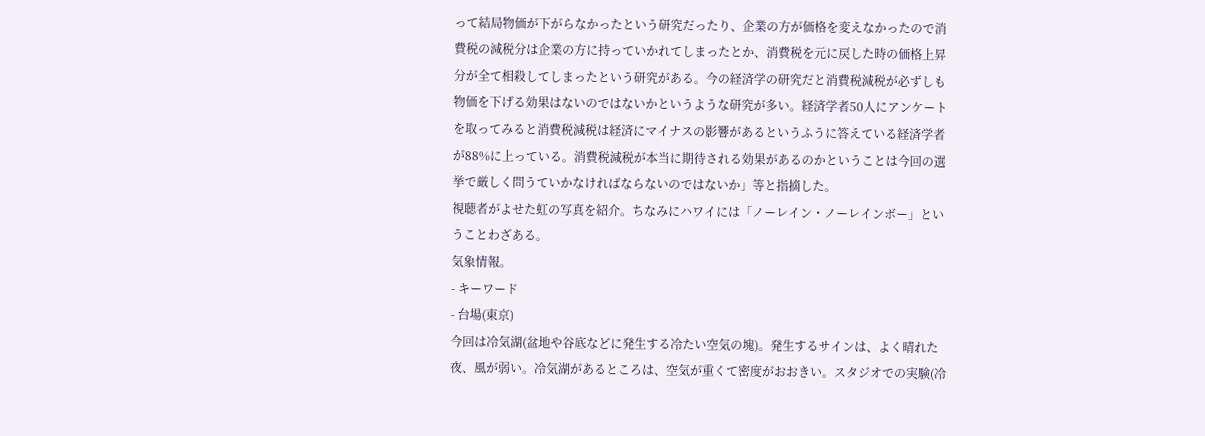って結局物価が下がらなかったという研究だったり、企業の方が価格を変えなかったので消費税の減税分は企業の方に持っていかれてしまったとか、消費税を元に戻した時の価格上昇分が全て相殺してしまったという研究がある。今の経済学の研究だと消費税減税が必ずしも物価を下げる効果はないのではないかというような研究が多い。経済学者50人にアンケートを取ってみると消費税減税は経済にマイナスの影響があるというふうに答えている経済学者が88%に上っている。消費税減税が本当に期待される効果があるのかということは今回の選挙で厳しく問うていかなければならないのではないか」等と指摘した。
視聴者がよせた虹の写真を紹介。ちなみにハワイには「ノーレイン・ノーレインボー」ということわざある。
気象情報。
- キーワード
- 台場(東京)
今回は冷気湖(盆地や谷底などに発生する冷たい空気の塊)。発生するサインは、よく晴れた夜、風が弱い。冷気湖があるところは、空気が重くて密度がおおきい。スタジオでの実験(冷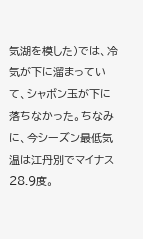気湖を模した)では、冷気が下に溜まっていて、シャボン玉が下に落ちなかった。ちなみに、今シーズン最低気温は江丹別でマイナス28.9度。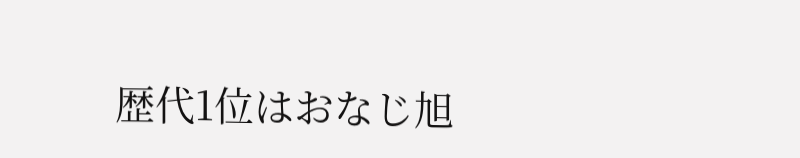歴代1位はおなじ旭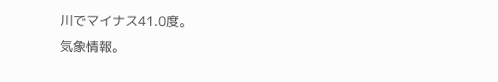川でマイナス41.0度。
気象情報。